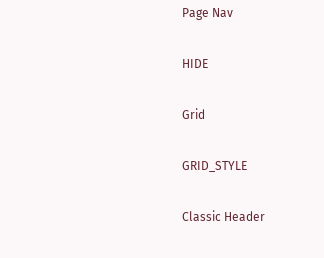Page Nav

HIDE

Grid

GRID_STYLE

Classic Header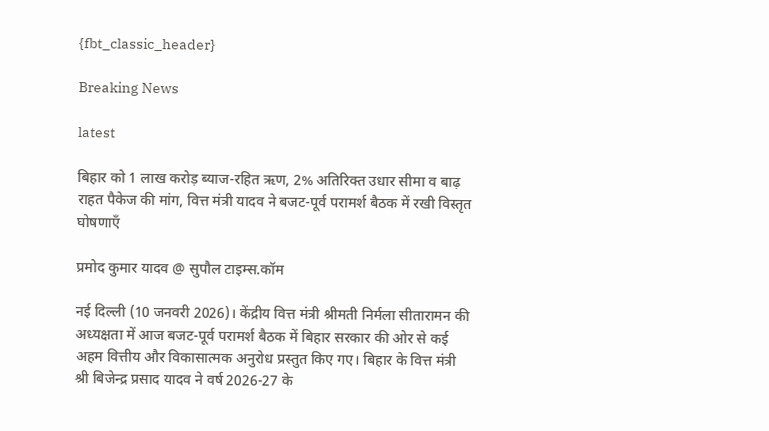{fbt_classic_header}

Breaking News

latest

बिहार को 1 लाख करोड़ ब्याज-रहित ऋण, 2% अतिरिक्त उधार सीमा व बाढ़ राहत पैकेज की मांग, वित्त मंत्री यादव ने बजट-पूर्व परामर्श बैठक में रखी विस्तृत घोषणाएँ

प्रमोद कुमार यादव @ सुपौल टाइम्स.कॉम

नई दिल्ली (10 जनवरी 2026)। केंद्रीय वित्त मंत्री श्रीमती निर्मला सीतारामन की अध्यक्षता में आज बजट-पूर्व परामर्श बैठक में बिहार सरकार की ओर से कई अहम वित्तीय और विकासात्मक अनुरोध प्रस्तुत किए गए। बिहार के वित्त मंत्री श्री बिजेन्द्र प्रसाद यादव ने वर्ष 2026-27 के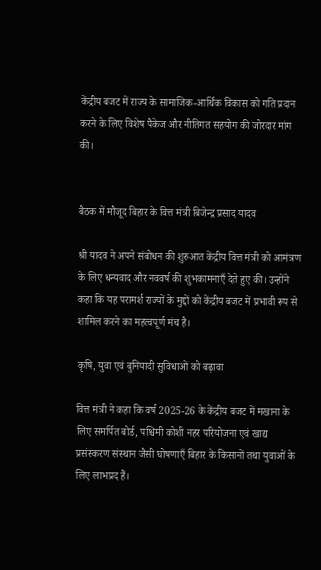केंद्रीय बजट में राज्य के सामाजिक-आर्थिक विकास को गति प्रदान करने के लिए विशेष पैकेज और नीतिगत सहयोग की जोरदार मांग की।


बैठक में मौजूद बिहार के वित्त मंत्री बिजेन्द्र प्रसाद यादव

श्री यादव ने अपने संबोधन की शुरुआत केंद्रीय वित्त मंत्री को आमंत्रण के लिए धन्यवाद और नववर्ष की शुभकामनाएँ देते हुए की। उन्होंने कहा कि यह परामर्श राज्यों के मुद्दों को केंद्रीय बजट में प्रभावी रूप से शामिल करने का महत्वपूर्ण मंच है।

कृषि, युवा एवं बुनियादी सुविधाओं को बढ़ावा

वित्त मंत्री ने कहा कि वर्ष 2025-26 के केंद्रीय बजट में मखाना के लिए समर्पित बोर्ड, पश्चिमी कोशी नहर परियोजना एवं खाद्य प्रसंस्करण संस्थान जैसी घोषणाएँ बिहार के किसानों तथा युवाओं के लिए लाभप्रद हैं।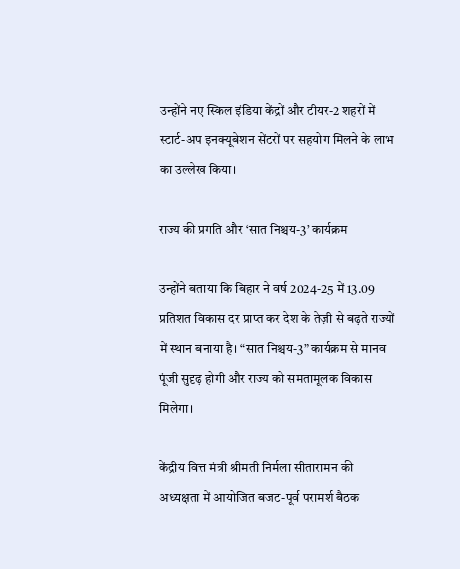उन्होंने नए स्किल इंडिया केंद्रों और टीयर-2 शहरों में स्टार्ट-अप इनक्यूबेशन सेंटरों पर सहयोग मिलने के लाभ का उल्लेख किया।

राज्य की प्रगति और ‘सात निश्चय-3’ कार्यक्रम

उन्होंने बताया कि बिहार ने वर्ष 2024-25 में 13.09 प्रतिशत विकास दर प्राप्त कर देश के तेज़ी से बढ़ते राज्यों में स्थान बनाया है। “सात निश्चय-3” कार्यक्रम से मानव पूंजी सुदृढ़ होगी और राज्य को समतामूलक विकास मिलेगा।

केंद्रीय वित्त मंत्री श्रीमती निर्मला सीतारामन की अध्यक्षता में आयोजित बजट-पूर्व परामर्श बैठक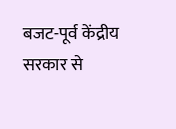बजट-पूर्व केंद्रीय सरकार से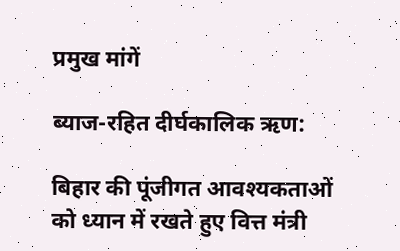प्रमुख मांगें

ब्याज-रहित दीर्घकालिक ऋण:

बिहार की पूंजीगत आवश्यकताओं को ध्यान में रखते हुए वित्त मंत्री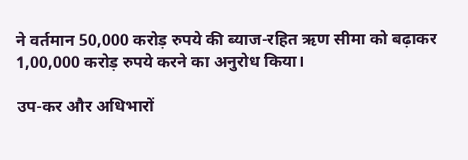ने वर्तमान 50,000 करोड़ रुपये की ब्याज-रहित ऋण सीमा को बढ़ाकर 1,00,000 करोड़ रुपये करने का अनुरोध किया।

उप-कर और अधिभारों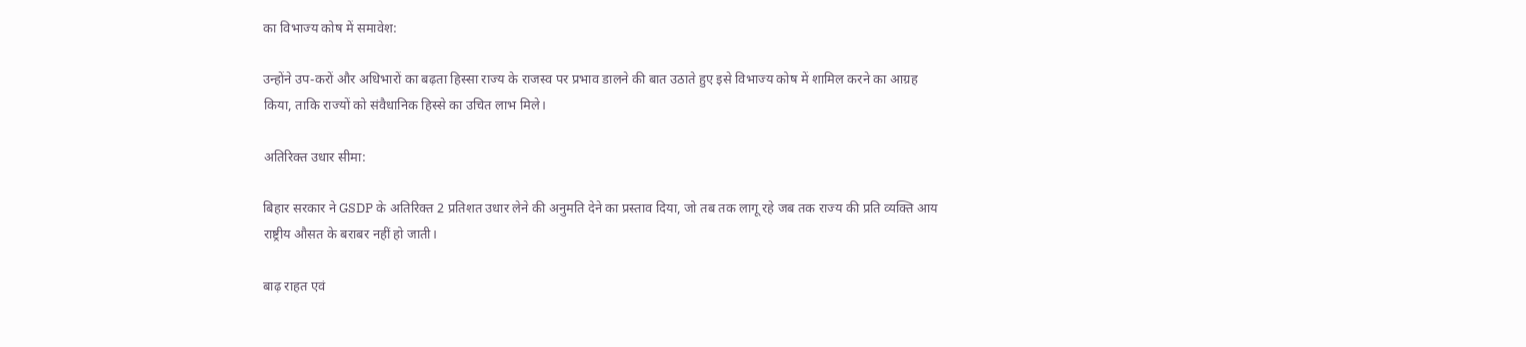का विभाज्य कोष में समावेश:

उन्होंने उप-करों और अधिभारों का बढ़ता हिस्सा राज्य के राजस्व पर प्रभाव डालने की बात उठाते हुए इसे विभाज्य कोष में शामिल करने का आग्रह किया, ताकि राज्यों को संवैधानिक हिस्से का उचित लाभ मिले।

अतिरिक्त उधार सीमा:

बिहार सरकार ने GSDP के अतिरिक्त 2 प्रतिशत उधार लेने की अनुमति देने का प्रस्ताव दिया, जो तब तक लागू रहे जब तक राज्य की प्रति व्यक्ति आय राष्ट्रीय औसत के बराबर नहीं हो जाती।

बाढ़ राहत एवं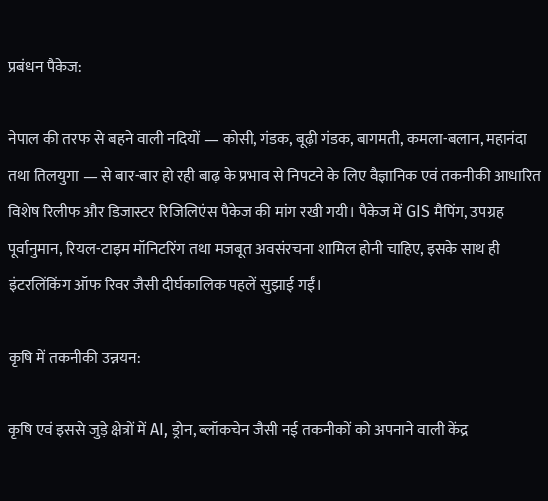प्रबंधन पैकेज:

नेपाल की तरफ से बहने वाली नदियों — कोसी, गंडक, बूढ़ी गंडक, बागमती, कमला-बलान, महानंदा तथा तिलयुगा — से बार-बार हो रही बाढ़ के प्रभाव से निपटने के लिए वैज्ञानिक एवं तकनीकी आधारित विशेष रिलीफ और डिजास्टर रिजिलिएंस पैकेज की मांग रखी गयी। पैकेज में GIS मैपिंग, उपग्रह पूर्वानुमान, रियल-टाइम मॉनिटरिंग तथा मजबूत अवसंरचना शामिल होनी चाहिए, इसके साथ ही इंटरलिंकिंग ऑफ रिवर जैसी दीर्घकालिक पहलें सुझाई गईं।

कृषि में तकनीकी उन्नयन:

कृषि एवं इससे जुड़े क्षेत्रों में AI, ड्रोन, ब्लॉकचेन जैसी नई तकनीकों को अपनाने वाली केंद्र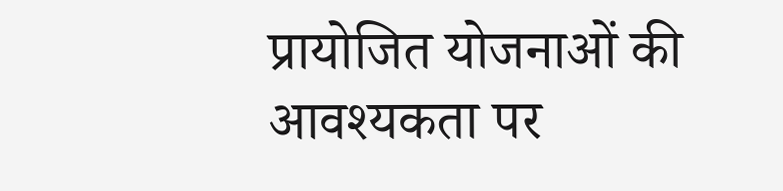प्रायोजित योजनाओं की आवश्यकता पर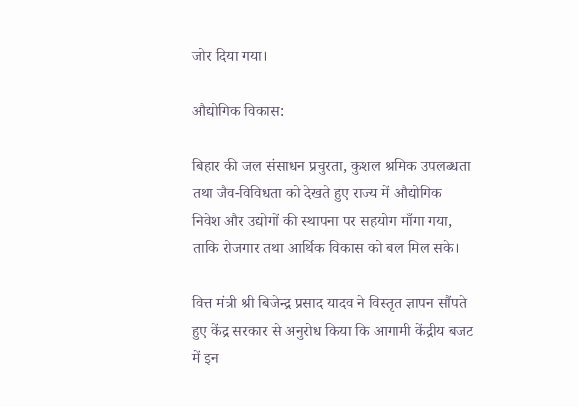जोर दिया गया।

औद्योगिक विकास:

बिहार की जल संसाधन प्रचुरता, कुशल श्रमिक उपलब्धता तथा जैव-विविधता को देखते हुए राज्य में औद्योगिक निवेश और उद्योगों की स्थापना पर सहयोग माँगा गया, ताकि रोजगार तथा आर्थिक विकास को बल मिल सके।

वित्त मंत्री श्री बिजेन्द्र प्रसाद यादव ने विस्तृत ज्ञापन सौंपते हुए केंद्र सरकार से अनुरोध किया कि आगामी केंद्रीय बजट में इन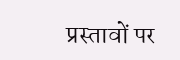प्रस्तावों पर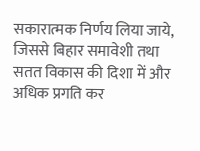सकारात्मक निर्णय लिया जाये, जिससे बिहार समावेशी तथा सतत विकास की दिशा में और अधिक प्रगति कर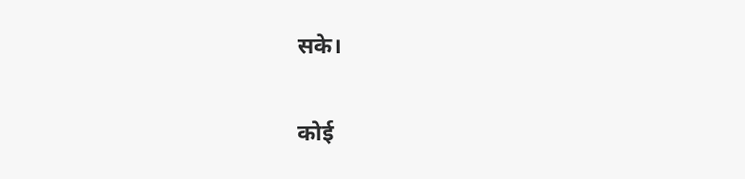सके।

कोई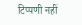टिप्पणी नहीं